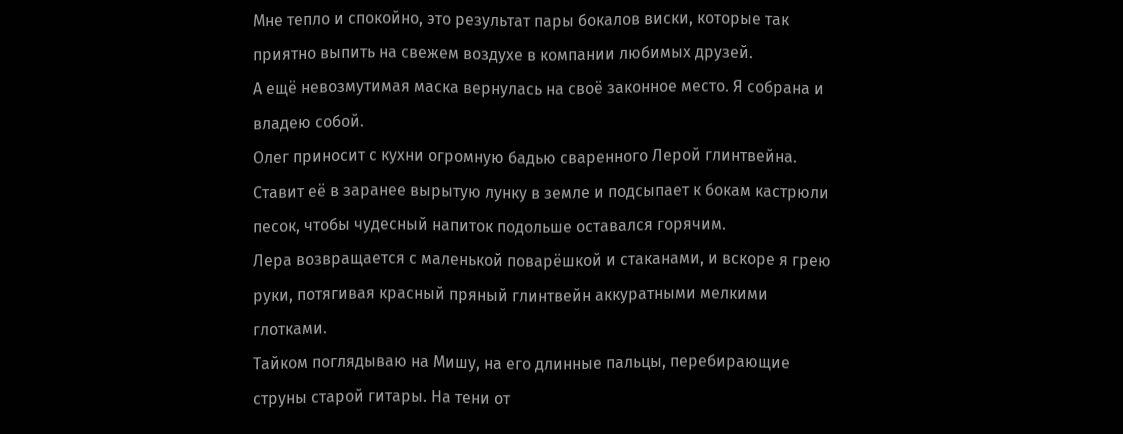Мне тепло и спокойно, это результат пары бокалов виски, которые так приятно выпить на свежем воздухе в компании любимых друзей.
А ещё невозмутимая маска вернулась на своё законное место. Я собрана и владею собой.
Олег приносит с кухни огромную бадью сваренного Лерой глинтвейна. Ставит её в заранее вырытую лунку в земле и подсыпает к бокам кастрюли песок, чтобы чудесный напиток подольше оставался горячим.
Лера возвращается с маленькой поварёшкой и стаканами, и вскоре я грею руки, потягивая красный пряный глинтвейн аккуратными мелкими глотками.
Тайком поглядываю на Мишу, на его длинные пальцы, перебирающие струны старой гитары. На тени от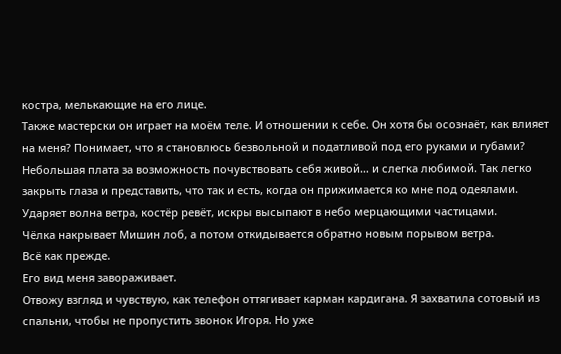костра, мелькающие на его лице.
Также мастерски он играет на моём теле. И отношении к себе. Он хотя бы осознаёт, как влияет на меня? Понимает, что я становлюсь безвольной и податливой под его руками и губами? Небольшая плата за возможность почувствовать себя живой… и слегка любимой. Так легко закрыть глаза и представить, что так и есть, когда он прижимается ко мне под одеялами.
Ударяет волна ветра, костёр ревёт, искры высыпают в небо мерцающими частицами.
Чёлка накрывает Мишин лоб, а потом откидывается обратно новым порывом ветра.
Всё как прежде.
Его вид меня завораживает.
Отвожу взгляд и чувствую, как телефон оттягивает карман кардигана. Я захватила сотовый из спальни, чтобы не пропустить звонок Игоря. Но уже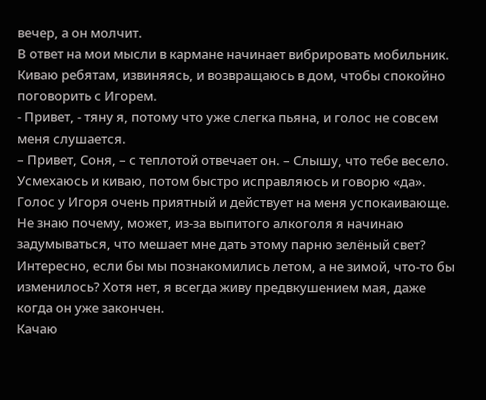вечер, а он молчит.
В ответ на мои мысли в кармане начинает вибрировать мобильник. Киваю ребятам, извиняясь, и возвращаюсь в дом, чтобы спокойно поговорить с Игорем.
- Привет, - тяну я, потому что уже слегка пьяна, и голос не совсем меня слушается.
– Привет, Соня, – с теплотой отвечает он. – Слышу, что тебе весело.
Усмехаюсь и киваю, потом быстро исправляюсь и говорю «да». Голос у Игоря очень приятный и действует на меня успокаивающе. Не знаю почему, может, из-за выпитого алкоголя я начинаю задумываться, что мешает мне дать этому парню зелёный свет? Интересно, если бы мы познакомились летом, а не зимой, что-то бы изменилось? Хотя нет, я всегда живу предвкушением мая, даже когда он уже закончен.
Качаю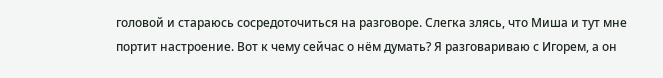головой и стараюсь сосредоточиться на разговоре. Слегка злясь, что Миша и тут мне портит настроение. Вот к чему сейчас о нём думать? Я разговариваю с Игорем, а он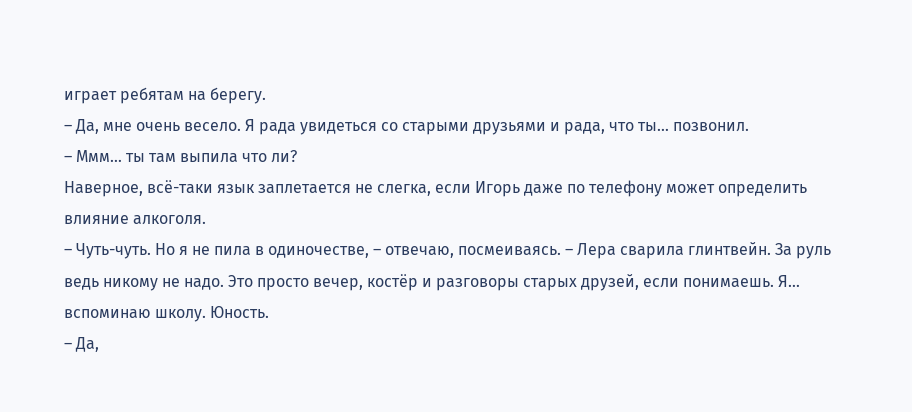играет ребятам на берегу.
– Да, мне очень весело. Я рада увидеться со старыми друзьями и рада, что ты… позвонил.
– Ммм… ты там выпила что ли?
Наверное, всё-таки язык заплетается не слегка, если Игорь даже по телефону может определить влияние алкоголя.
– Чуть-чуть. Но я не пила в одиночестве, – отвечаю, посмеиваясь. – Лера сварила глинтвейн. За руль ведь никому не надо. Это просто вечер, костёр и разговоры старых друзей, если понимаешь. Я… вспоминаю школу. Юность.
– Да,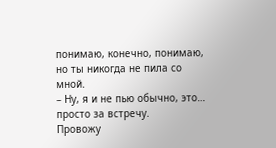понимаю, конечно, понимаю, но ты никогда не пила со мной.
– Ну, я и не пью обычно, это… просто за встречу.
Провожу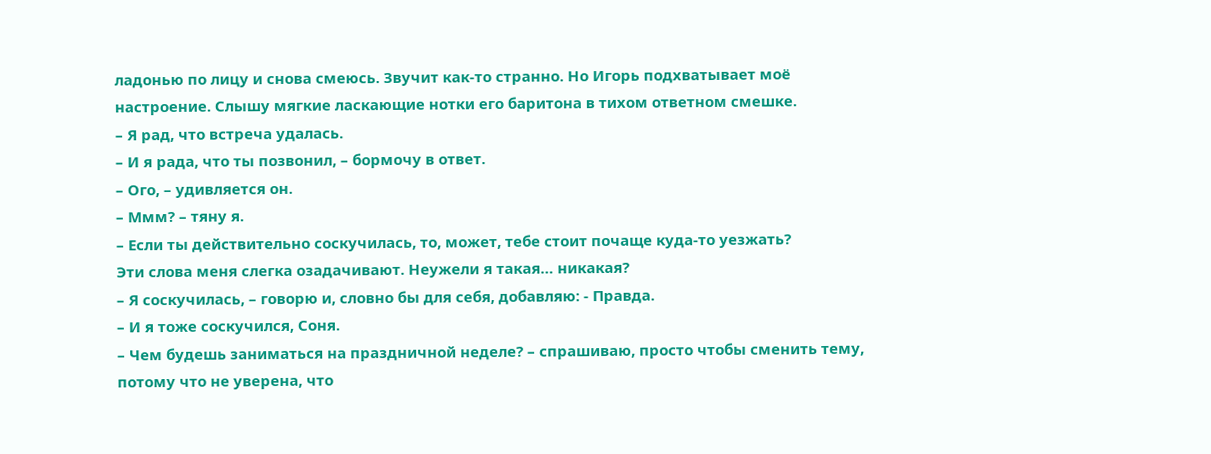ладонью по лицу и снова смеюсь. Звучит как-то странно. Но Игорь подхватывает моё настроение. Слышу мягкие ласкающие нотки его баритона в тихом ответном смешке.
– Я рад, что встреча удалась.
– И я рада, что ты позвонил, – бормочу в ответ.
– Ого, – удивляется он.
– Ммм? – тяну я.
– Если ты действительно соскучилась, то, может, тебе стоит почаще куда-то уезжать?
Эти слова меня слегка озадачивают. Неужели я такая… никакая?
– Я соскучилась, – говорю и, словно бы для себя, добавляю: - Правда.
– И я тоже соскучился, Соня.
– Чем будешь заниматься на праздничной неделе? – спрашиваю, просто чтобы сменить тему, потому что не уверена, что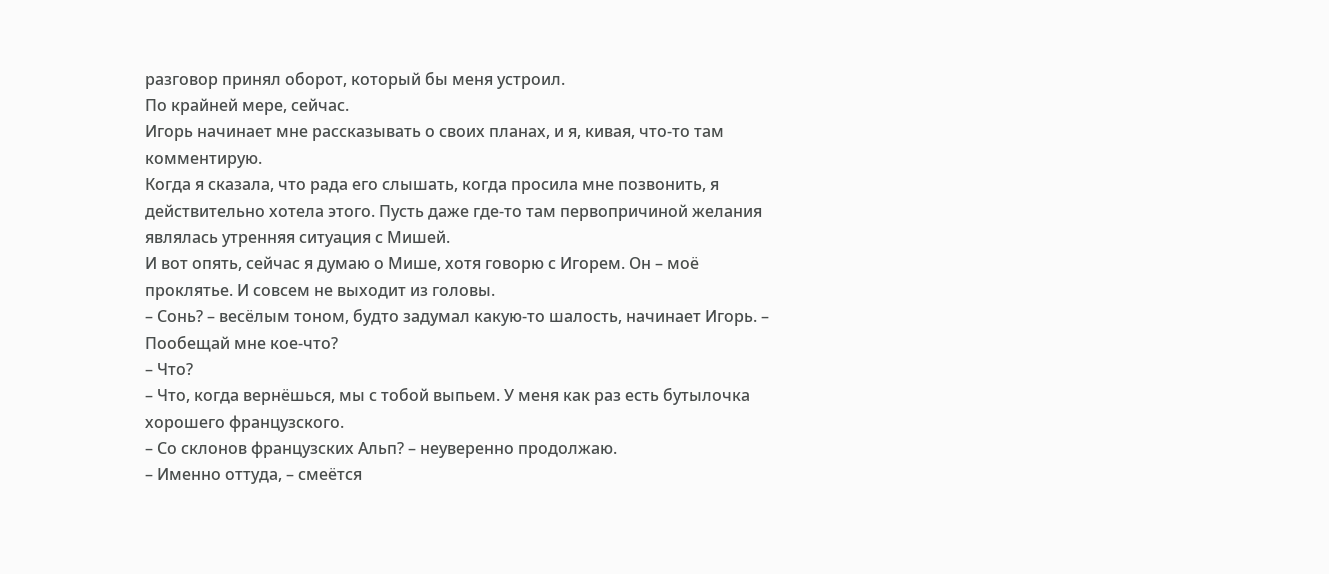разговор принял оборот, который бы меня устроил.
По крайней мере, сейчас.
Игорь начинает мне рассказывать о своих планах, и я, кивая, что-то там комментирую.
Когда я сказала, что рада его слышать, когда просила мне позвонить, я действительно хотела этого. Пусть даже где-то там первопричиной желания являлась утренняя ситуация с Мишей.
И вот опять, сейчас я думаю о Мише, хотя говорю с Игорем. Он – моё проклятье. И совсем не выходит из головы.
– Сонь? – весёлым тоном, будто задумал какую-то шалость, начинает Игорь. – Пообещай мне кое-что?
– Что?
– Что, когда вернёшься, мы с тобой выпьем. У меня как раз есть бутылочка хорошего французского.
– Со склонов французских Альп? – неуверенно продолжаю.
– Именно оттуда, – смеётся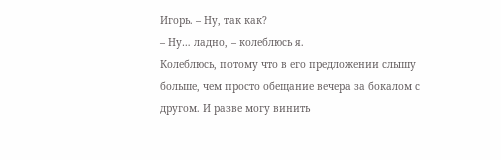Игорь. – Ну, так как?
– Ну… ладно, – колеблюсь я.
Колеблюсь, потому что в его предложении слышу больше, чем просто обещание вечера за бокалом с другом. И разве могу винить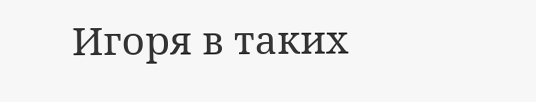Игоря в таких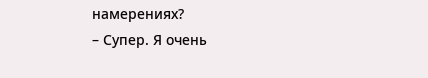намерениях?
– Супер. Я очень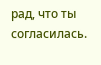рад, что ты согласилась.